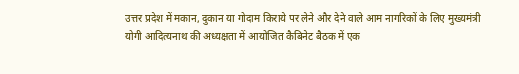उत्तर प्रदेश में मकान, दुकान या गोदाम किराये पर लेने और देने वाले आम नागरिकों के लिए मुख्यमंत्री योगी आदित्यनाथ की अध्यक्षता में आयोजित कैबिनेट बैठक में एक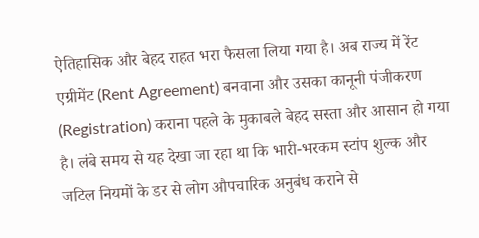ऐतिहासिक और बेहद राहत भरा फैसला लिया गया है। अब राज्य में रेंट एग्रीमेंट (Rent Agreement) बनवाना और उसका कानूनी पंजीकरण (Registration) कराना पहले के मुकाबले बेहद सस्ता और आसान हो गया है। लंबे समय से यह देखा जा रहा था कि भारी-भरकम स्टांप शुल्क और जटिल नियमों के डर से लोग औपचारिक अनुबंध कराने से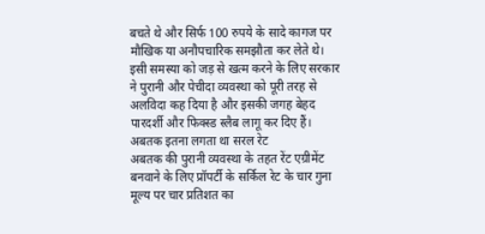बचते थे और सिर्फ 100 रुपये के सादे कागज पर मौखिक या अनौपचारिक समझौता कर लेते थे। इसी समस्या को जड़ से खत्म करने के लिए सरकार ने पुरानी और पेचीदा व्यवस्था को पूरी तरह से अलविदा कह दिया है और इसकी जगह बेहद पारदर्शी और फिक्स्ड स्लैब लागू कर दिए हैं।
अबतक इतना लगता था सरल रेट
अबतक की पुरानी व्यवस्था के तहत रेंट एग्रीमेंट बनवाने के लिए प्रॉपर्टी के सर्किल रेट के चार गुना मूल्य पर चार प्रतिशत का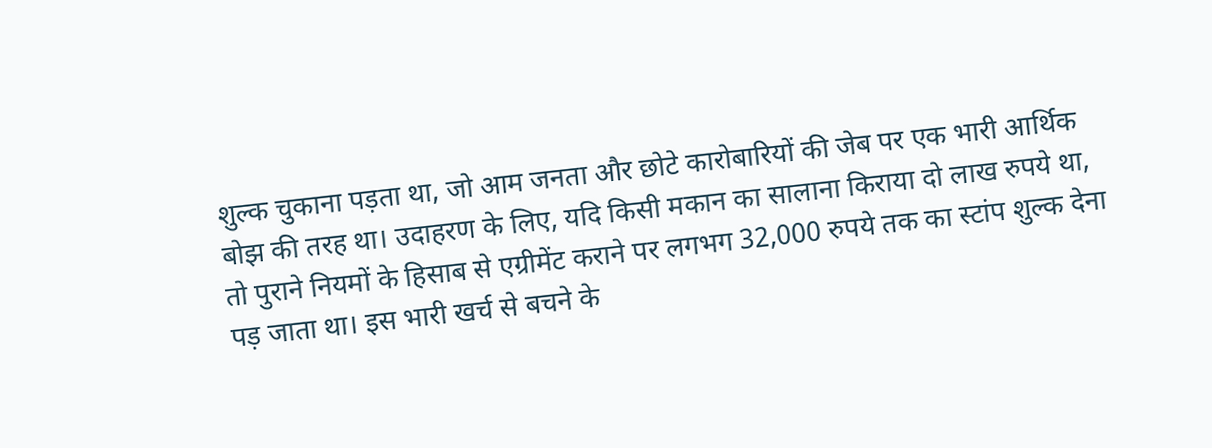शुल्क चुकाना पड़ता था, जो आम जनता और छोटे कारोबारियों की जेब पर एक भारी आर्थिक बोझ की तरह था। उदाहरण के लिए, यदि किसी मकान का सालाना किराया दो लाख रुपये था, तो पुराने नियमों के हिसाब से एग्रीमेंट कराने पर लगभग 32,000 रुपये तक का स्टांप शुल्क देना पड़ जाता था। इस भारी खर्च से बचने के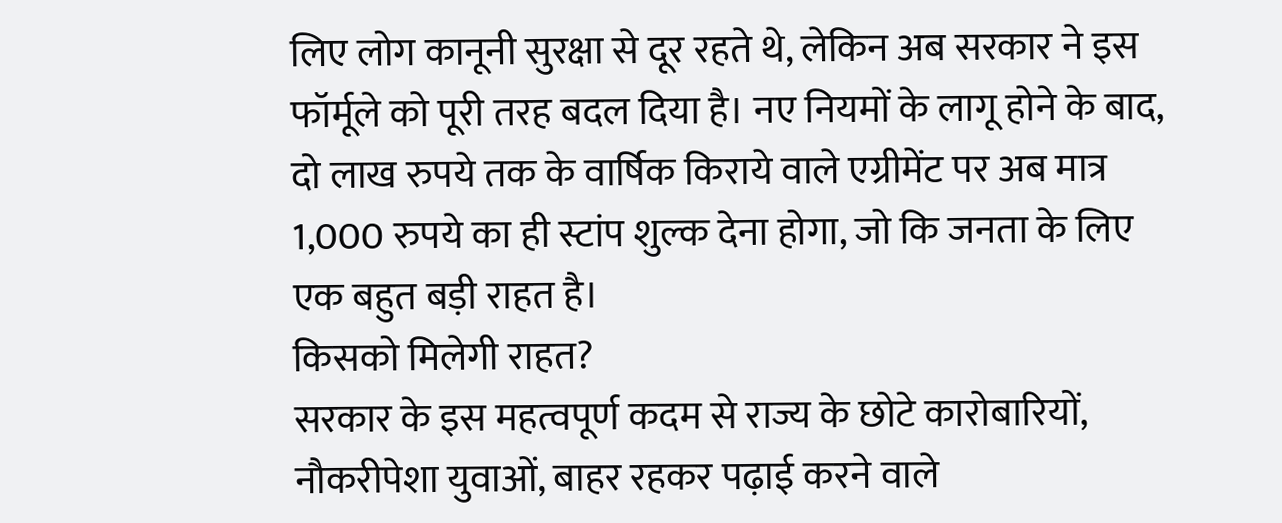लिए लोग कानूनी सुरक्षा से दूर रहते थे, लेकिन अब सरकार ने इस फॉर्मूले को पूरी तरह बदल दिया है। नए नियमों के लागू होने के बाद, दो लाख रुपये तक के वार्षिक किराये वाले एग्रीमेंट पर अब मात्र 1,000 रुपये का ही स्टांप शुल्क देना होगा, जो कि जनता के लिए एक बहुत बड़ी राहत है।
किसको मिलेगी राहत?
सरकार के इस महत्वपूर्ण कदम से राज्य के छोटे कारोबारियों, नौकरीपेशा युवाओं, बाहर रहकर पढ़ाई करने वाले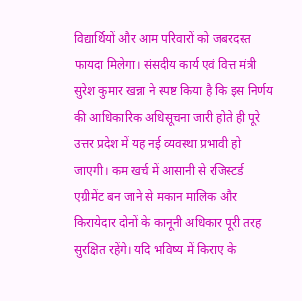विद्यार्थियों और आम परिवारों को जबरदस्त फायदा मिलेगा। संसदीय कार्य एवं वित्त मंत्री सुरेश कुमार खन्ना ने स्पष्ट किया है कि इस निर्णय की आधिकारिक अधिसूचना जारी होते ही पूरे उत्तर प्रदेश में यह नई व्यवस्था प्रभावी हो जाएगी। कम खर्च में आसानी से रजिस्टर्ड एग्रीमेंट बन जाने से मकान मालिक और किरायेदार दोनों के कानूनी अधिकार पूरी तरह सुरक्षित रहेंगे। यदि भविष्य में किराए के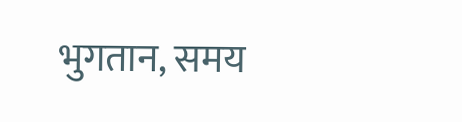भुगतान, समय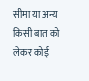सीमा या अन्य किसी बात को लेकर कोई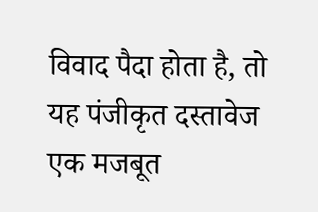विवाद पैदा होता है, तो यह पंजीकृत दस्तावेज एक मजबूत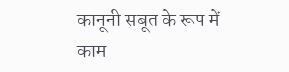कानूनी सबूत के रूप में काम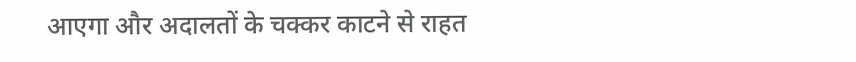आएगा और अदालतों के चक्कर काटने से राहत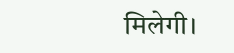मिलेगी।